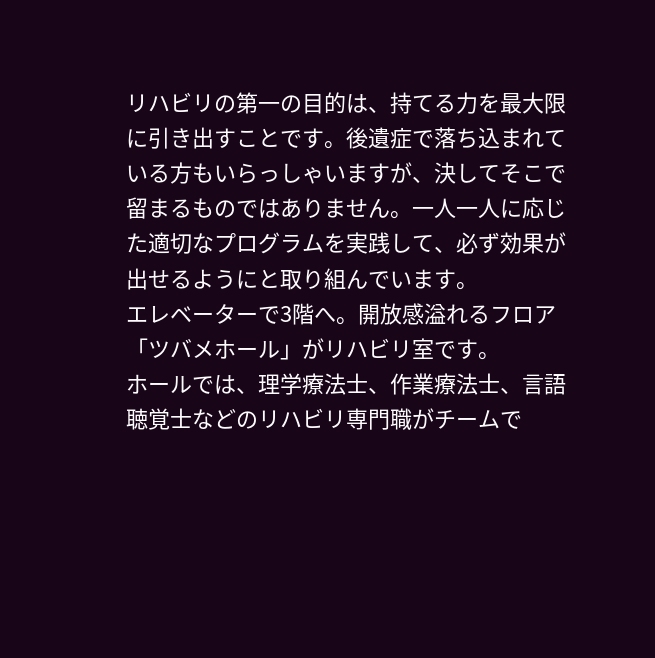リハビリの第一の目的は、持てる力を最大限に引き出すことです。後遺症で落ち込まれている方もいらっしゃいますが、決してそこで留まるものではありません。一人一人に応じた適切なプログラムを実践して、必ず効果が出せるようにと取り組んでいます。
エレベーターで3階へ。開放感溢れるフロア「ツバメホール」がリハビリ室です。
ホールでは、理学療法士、作業療法士、言語聴覚士などのリハビリ専門職がチームで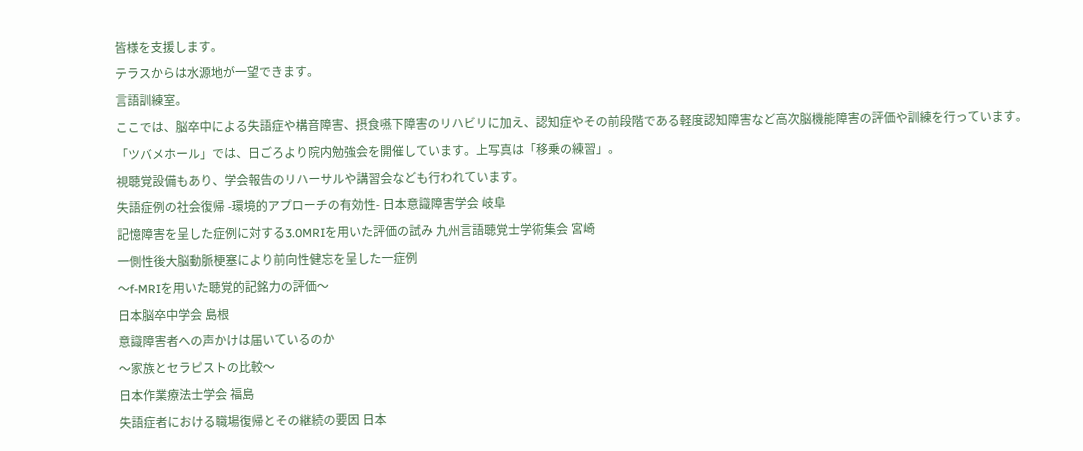皆様を支援します。
テラスからは水源地が一望できます。
言語訓練室。
ここでは、脳卒中による失語症や構音障害、摂食嚥下障害のリハビリに加え、認知症やその前段階である軽度認知障害など高次脳機能障害の評価や訓練を行っています。
「ツバメホール」では、日ごろより院内勉強会を開催しています。上写真は「移乗の練習」。
視聴覚設備もあり、学会報告のリハーサルや講習会なども行われています。
失語症例の社会復帰 -環境的アプローチの有効性- 日本意識障害学会 岐阜
記憶障害を呈した症例に対する3.0MRIを用いた評価の試み 九州言語聴覚士学術集会 宮崎
一側性後大脳動脈梗塞により前向性健忘を呈した一症例
〜f-MRIを用いた聴覚的記銘力の評価〜
日本脳卒中学会 島根
意識障害者への声かけは届いているのか
〜家族とセラピストの比較〜
日本作業療法士学会 福島
失語症者における職場復帰とその継続の要因 日本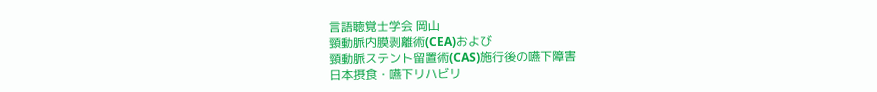言語聴覚士学会 岡山
頸動脈内膜剥離術(CEA)および
頸動脈ステント留置術(CAS)施行後の嚥下障害
日本摂食・嚥下リハビリ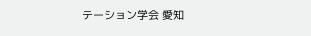テーション学会 愛知